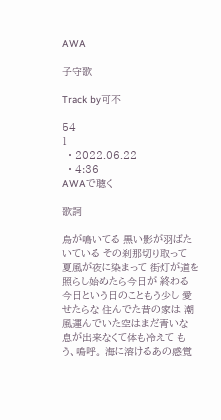AWA

子守歌

Track by可不

54
1
  • 2022.06.22
  • 4:36
AWAで聴く

歌詞

烏が鳴いてる 黒い影が羽ばたいている その刹那切り取って 夏風が夜に染まって 街灯が道を照らし始めたら今日が 終わる 今日という日のこともう少し 愛せたらな 住んでた昔の家は 潮風運んでいた空はまだ青いな 息が出来なくて体も冷えて もう、嗚呼。 海に溶けるあの感覚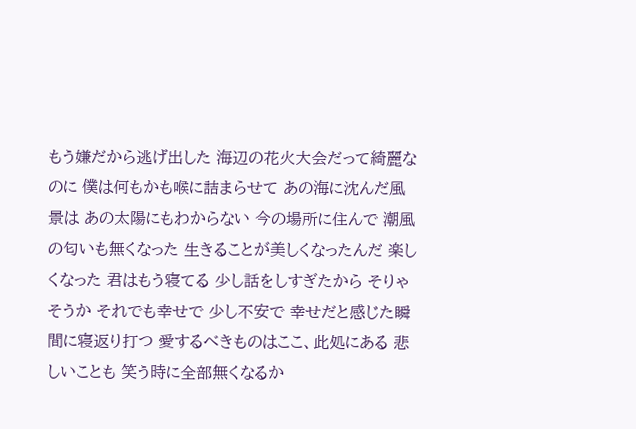もう嫌だから逃げ出した 海辺の花火大会だって綺麗なのに 僕は何もかも喉に詰まらせて あの海に沈んだ風景は あの太陽にもわからない 今の場所に住んで 潮風の匂いも無くなった 生きることが美しくなったんだ 楽しくなった 君はもう寝てる 少し話をしすぎたから そりゃそうか それでも幸せで 少し不安で 幸せだと感じた瞬間に寝返り打つ 愛するべきものはここ、此処にある 悲しいことも 笑う時に全部無くなるか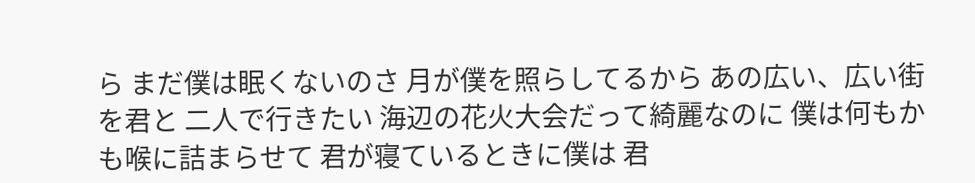ら まだ僕は眠くないのさ 月が僕を照らしてるから あの広い、広い街を君と 二人で行きたい 海辺の花火大会だって綺麗なのに 僕は何もかも喉に詰まらせて 君が寝ているときに僕は 君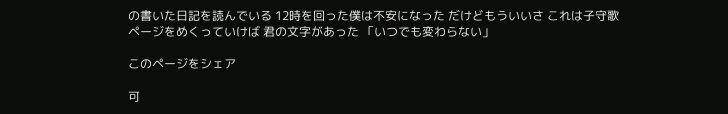の書いた日記を読んでいる 12時を回った僕は不安になった だけどもういいさ これは子守歌 ページをめくっていけば 君の文字があった 「いつでも変わらない」

このページをシェア

可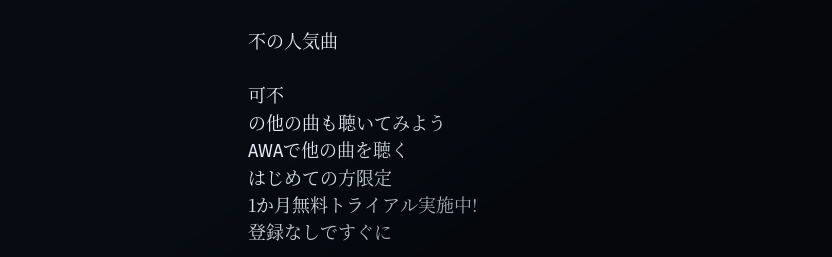不の人気曲

可不
の他の曲も聴いてみよう
AWAで他の曲を聴く
はじめての方限定
1か月無料トライアル実施中!
登録なしですぐに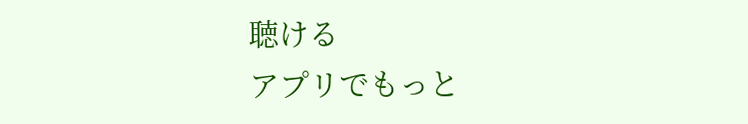聴ける
アプリでもっと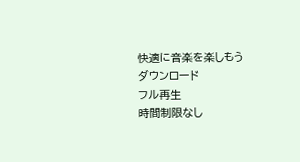快適に音楽を楽しもう
ダウンロード
フル再生
時間制限なし